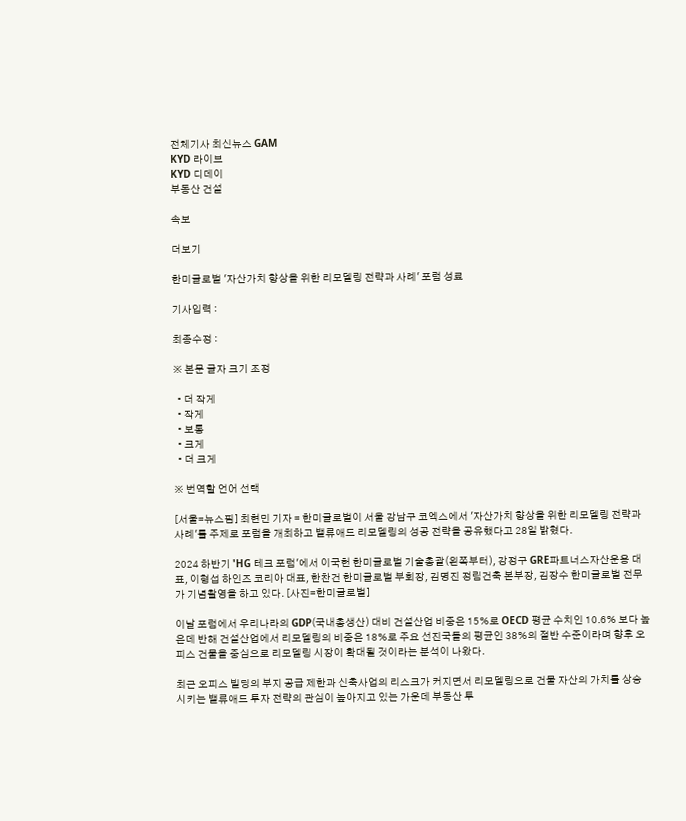전체기사 최신뉴스 GAM
KYD 라이브
KYD 디데이
부동산 건설

속보

더보기

한미글로벌 '자산가치 향상을 위한 리모델링 전략과 사례' 포럼 성료

기사입력 :

최종수정 :

※ 본문 글자 크기 조정

  • 더 작게
  • 작게
  • 보통
  • 크게
  • 더 크게

※ 번역할 언어 선택

[서울=뉴스핌] 최현민 기자 = 한미글로벌이 서울 강남구 코엑스에서 '자산가치 향상을 위한 리모델링 전략과 사례'를 주제로 포럼을 개최하고 밸류애드 리모델링의 성공 전략을 공유했다고 28일 밝혔다.

2024 하반기 'HG 테크 포럼'에서 이국헌 한미글로벌 기술총괄(왼쪽부터), 강정구 GRE파트너스자산운용 대표, 이형섭 하인즈 코리아 대표, 한찬건 한미글로벌 부회장, 김명진 정림건축 본부장, 김장수 한미글로벌 전무가 기념촬영을 하고 있다. [사진=한미글로벌]

이날 포럼에서 우리나라의 GDP(국내총생산) 대비 건설산업 비중은 15%로 OECD 평균 수치인 10.6% 보다 높은데 반해 건설산업에서 리모델링의 비중은 18%로 주요 선진국들의 평균인 38%의 절반 수준이라며 향후 오피스 건물을 중심으로 리모델링 시장이 확대될 것이라는 분석이 나왔다.

최근 오피스 빌딩의 부지 공급 제한과 신축사업의 리스크가 커지면서 리모델링으로 건물 자산의 가치를 상승시키는 밸류애드 투자 전략의 관심이 높아지고 있는 가운데 부동산 투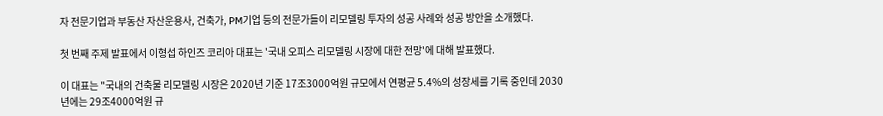자 전문기업과 부동산 자산운용사, 건축가, PM기업 등의 전문가들이 리모델링 투자의 성공 사례와 성공 방안을 소개했다.

첫 번째 주제 발표에서 이형섭 하인즈 코리아 대표는 '국내 오피스 리모델링 시장에 대한 전망'에 대해 발표했다.

이 대표는 "국내의 건축물 리모델링 시장은 2020년 기준 17조3000억원 규모에서 연평균 5.4%의 성장세를 기록 중인데 2030년에는 29조4000억원 규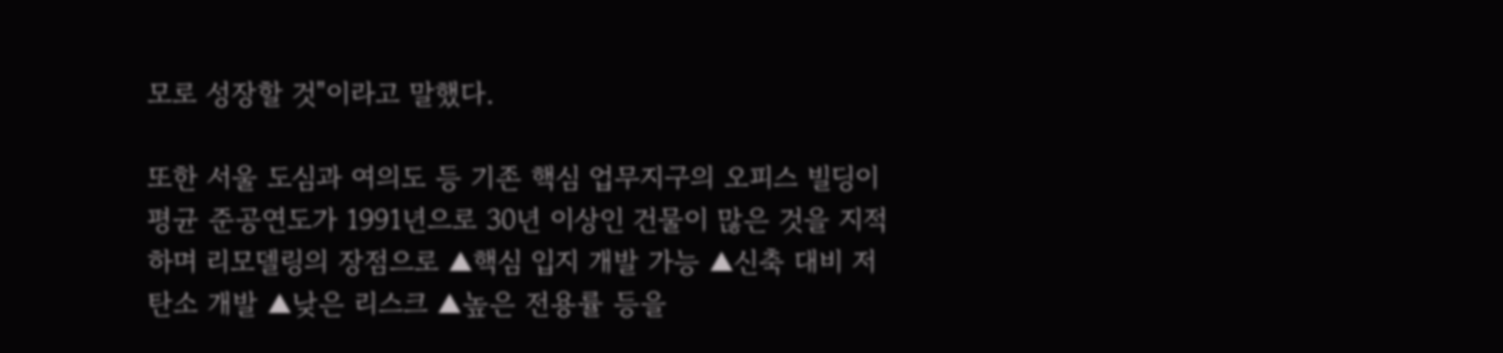모로 성장할 것"이라고 말했다.

또한 서울 도심과 여의도 등 기존 핵심 업무지구의 오피스 빌딩이 평균 준공연도가 1991년으로 30년 이상인 건물이 많은 것을 지적하며 리모델링의 장점으로 ▲핵심 입지 개발 가능 ▲신축 대비 저탄소 개발 ▲낮은 리스크 ▲높은 전용률 등을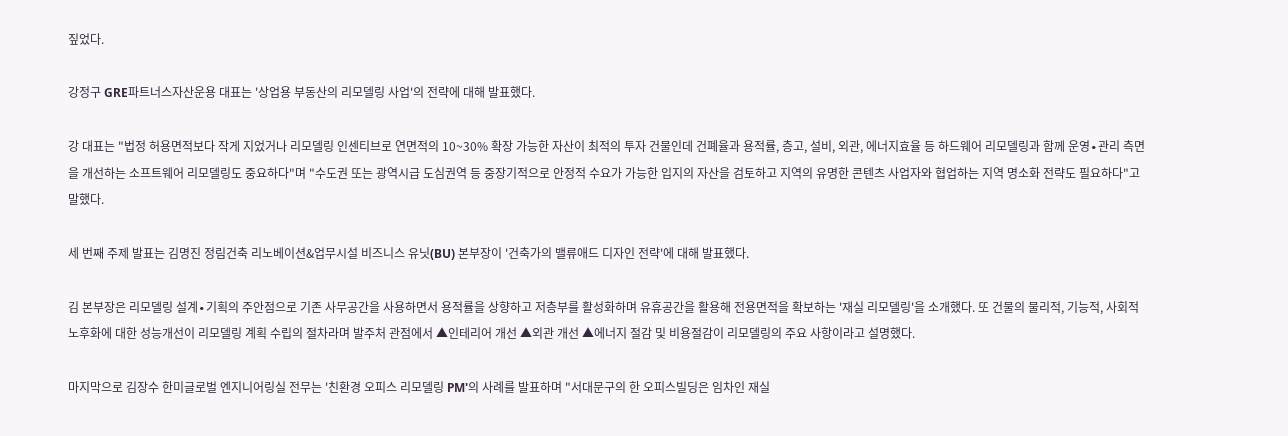짚었다.

강정구 GRE파트너스자산운용 대표는 '상업용 부동산의 리모델링 사업'의 전략에 대해 발표했다.

강 대표는 "법정 허용면적보다 작게 지었거나 리모델링 인센티브로 연면적의 10~30% 확장 가능한 자산이 최적의 투자 건물인데 건폐율과 용적률, 층고, 설비, 외관, 에너지효율 등 하드웨어 리모델링과 함께 운영∙관리 측면을 개선하는 소프트웨어 리모델링도 중요하다"며 "수도권 또는 광역시급 도심권역 등 중장기적으로 안정적 수요가 가능한 입지의 자산을 검토하고 지역의 유명한 콘텐츠 사업자와 협업하는 지역 명소화 전략도 필요하다"고 말했다.

세 번째 주제 발표는 김명진 정림건축 리노베이션&업무시설 비즈니스 유닛(BU) 본부장이 '건축가의 밸류애드 디자인 전략'에 대해 발표했다.

김 본부장은 리모델링 설계∙기획의 주안점으로 기존 사무공간을 사용하면서 용적률을 상향하고 저층부를 활성화하며 유휴공간을 활용해 전용면적을 확보하는 '재실 리모델링'을 소개했다. 또 건물의 물리적, 기능적, 사회적 노후화에 대한 성능개선이 리모델링 계획 수립의 절차라며 발주처 관점에서 ▲인테리어 개선 ▲외관 개선 ▲에너지 절감 및 비용절감이 리모델링의 주요 사항이라고 설명했다.

마지막으로 김장수 한미글로벌 엔지니어링실 전무는 '친환경 오피스 리모델링 PM'의 사례를 발표하며 "서대문구의 한 오피스빌딩은 임차인 재실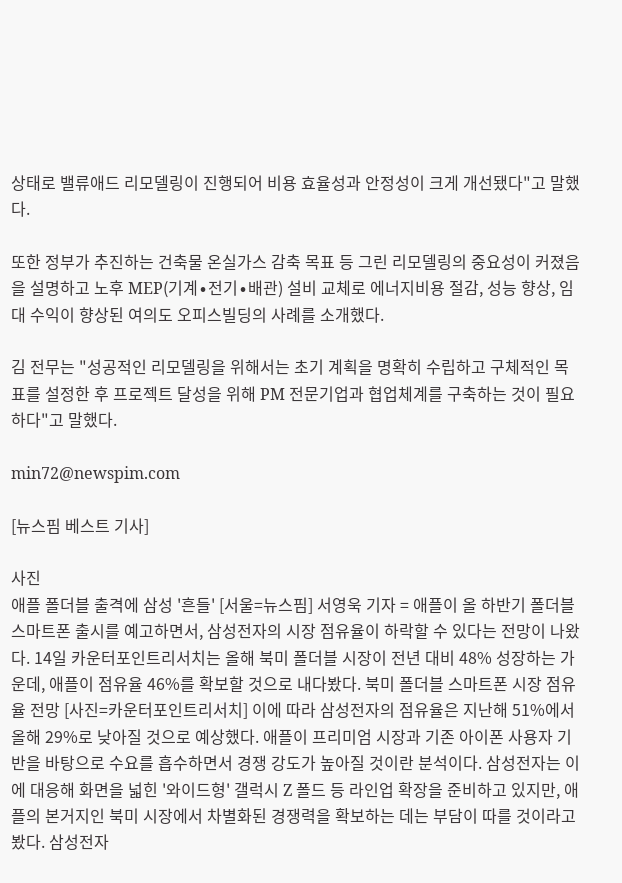상태로 밸류애드 리모델링이 진행되어 비용 효율성과 안정성이 크게 개선됐다"고 말했다.

또한 정부가 추진하는 건축물 온실가스 감축 목표 등 그린 리모델링의 중요성이 커졌음을 설명하고 노후 MEP(기계∙전기∙배관) 설비 교체로 에너지비용 절감, 성능 향상, 임대 수익이 향상된 여의도 오피스빌딩의 사례를 소개했다.

김 전무는 "성공적인 리모델링을 위해서는 초기 계획을 명확히 수립하고 구체적인 목표를 설정한 후 프로젝트 달성을 위해 PM 전문기업과 협업체계를 구축하는 것이 필요하다"고 말했다.

min72@newspim.com

[뉴스핌 베스트 기사]

사진
애플 폴더블 출격에 삼성 '흔들' [서울=뉴스핌] 서영욱 기자 = 애플이 올 하반기 폴더블 스마트폰 출시를 예고하면서, 삼성전자의 시장 점유율이 하락할 수 있다는 전망이 나왔다. 14일 카운터포인트리서치는 올해 북미 폴더블 시장이 전년 대비 48% 성장하는 가운데, 애플이 점유율 46%를 확보할 것으로 내다봤다. 북미 폴더블 스마트폰 시장 점유율 전망 [사진=카운터포인트리서치] 이에 따라 삼성전자의 점유율은 지난해 51%에서 올해 29%로 낮아질 것으로 예상했다. 애플이 프리미엄 시장과 기존 아이폰 사용자 기반을 바탕으로 수요를 흡수하면서 경쟁 강도가 높아질 것이란 분석이다. 삼성전자는 이에 대응해 화면을 넓힌 '와이드형' 갤럭시 Z 폴드 등 라인업 확장을 준비하고 있지만, 애플의 본거지인 북미 시장에서 차별화된 경쟁력을 확보하는 데는 부담이 따를 것이라고 봤다. 삼성전자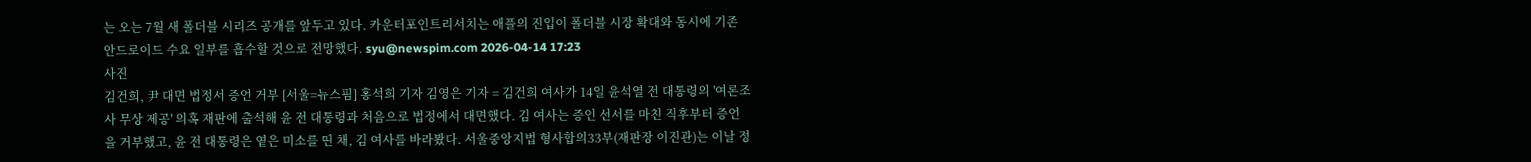는 오는 7월 새 폴더블 시리즈 공개를 앞두고 있다. 카운터포인트리서치는 애플의 진입이 폴더블 시장 확대와 동시에 기존 안드로이드 수요 일부를 흡수할 것으로 전망했다. syu@newspim.com 2026-04-14 17:23
사진
김건희, 尹 대면 법정서 증언 거부 [서울=뉴스핌] 홍석희 기자 김영은 기자 = 김건희 여사가 14일 윤석열 전 대통령의 '여론조사 무상 제공' 의혹 재판에 출석해 윤 전 대통령과 처음으로 법정에서 대면했다. 김 여사는 증인 선서를 마친 직후부터 증언을 거부했고, 윤 전 대통령은 옅은 미소를 띤 채, 김 여사를 바라봤다. 서울중앙지법 형사합의33부(재판장 이진관)는 이날 정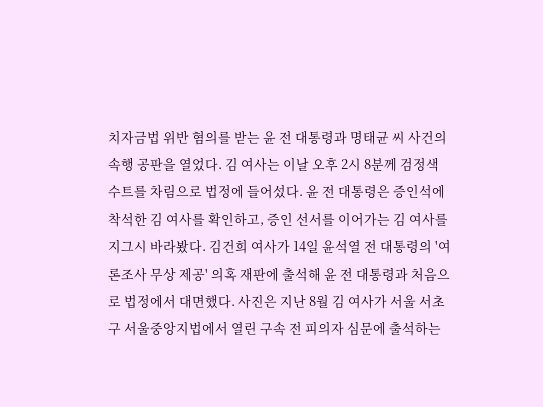치자금법 위반 혐의를 받는 윤 전 대통령과 명태균 씨 사건의 속행 공판을 열었다. 김 여사는 이날 오후 2시 8분께 검정색 수트를 차림으로 법정에 들어섰다. 윤 전 대통령은 증인석에 착석한 김 여사를 확인하고, 증인 선서를 이어가는 김 여사를 지그시 바라봤다. 김건희 여사가 14일 윤석열 전 대통령의 '여론조사 무상 제공' 의혹 재판에 출석해 윤 전 대통령과 처음으로 법정에서 대면했다. 사진은 지난 8월 김 여사가 서울 서초구 서울중앙지법에서 열린 구속 전 피의자 심문에 출석하는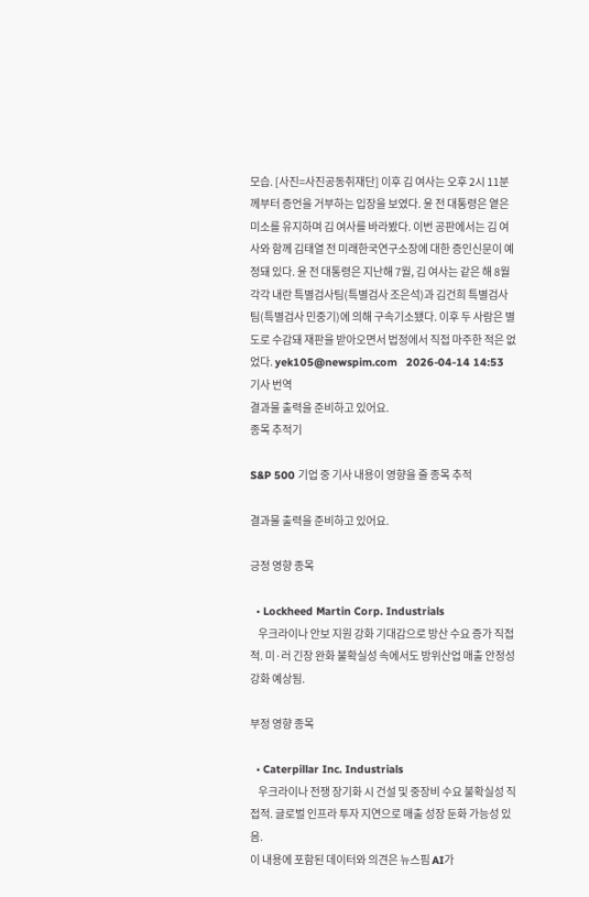모습. [사진=사진공동취재단] 이후 김 여사는 오후 2시 11분께부터 증언을 거부하는 입장을 보였다. 윤 전 대통령은 옅은 미소를 유지하며 김 여사를 바라봤다. 이번 공판에서는 김 여사와 함께 김태열 전 미래한국연구소장에 대한 증인신문이 예정돼 있다. 윤 전 대통령은 지난해 7월, 김 여사는 같은 해 8월 각각 내란 특별검사팀(특별검사 조은석)과 김건희 특별검사팀(특별검사 민중기)에 의해 구속기소됐다. 이후 두 사람은 별도로 수감돼 재판을 받아오면서 법정에서 직접 마주한 적은 없었다. yek105@newspim.com   2026-04-14 14:53
기사 번역
결과물 출력을 준비하고 있어요.
종목 추적기

S&P 500 기업 중 기사 내용이 영향을 줄 종목 추적

결과물 출력을 준비하고 있어요.

긍정 영향 종목

  • Lockheed Martin Corp. Industrials
    우크라이나 안보 지원 강화 기대감으로 방산 수요 증가 직접적. 미·러 긴장 완화 불확실성 속에서도 방위산업 매출 안정성 강화 예상됨.

부정 영향 종목

  • Caterpillar Inc. Industrials
    우크라이나 전쟁 장기화 시 건설 및 중장비 수요 불확실성 직접적. 글로벌 인프라 투자 지연으로 매출 성장 둔화 가능성 있음.
이 내용에 포함된 데이터와 의견은 뉴스핌 AI가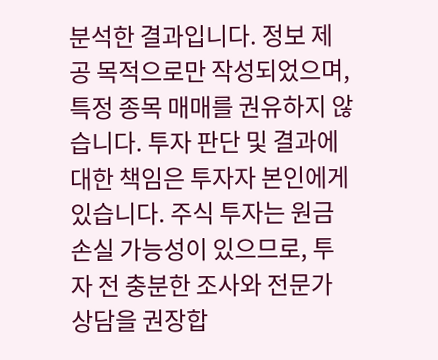분석한 결과입니다. 정보 제공 목적으로만 작성되었으며, 특정 종목 매매를 권유하지 않습니다. 투자 판단 및 결과에 대한 책임은 투자자 본인에게 있습니다. 주식 투자는 원금 손실 가능성이 있으므로, 투자 전 충분한 조사와 전문가 상담을 권장합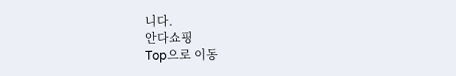니다.
안다쇼핑
Top으로 이동